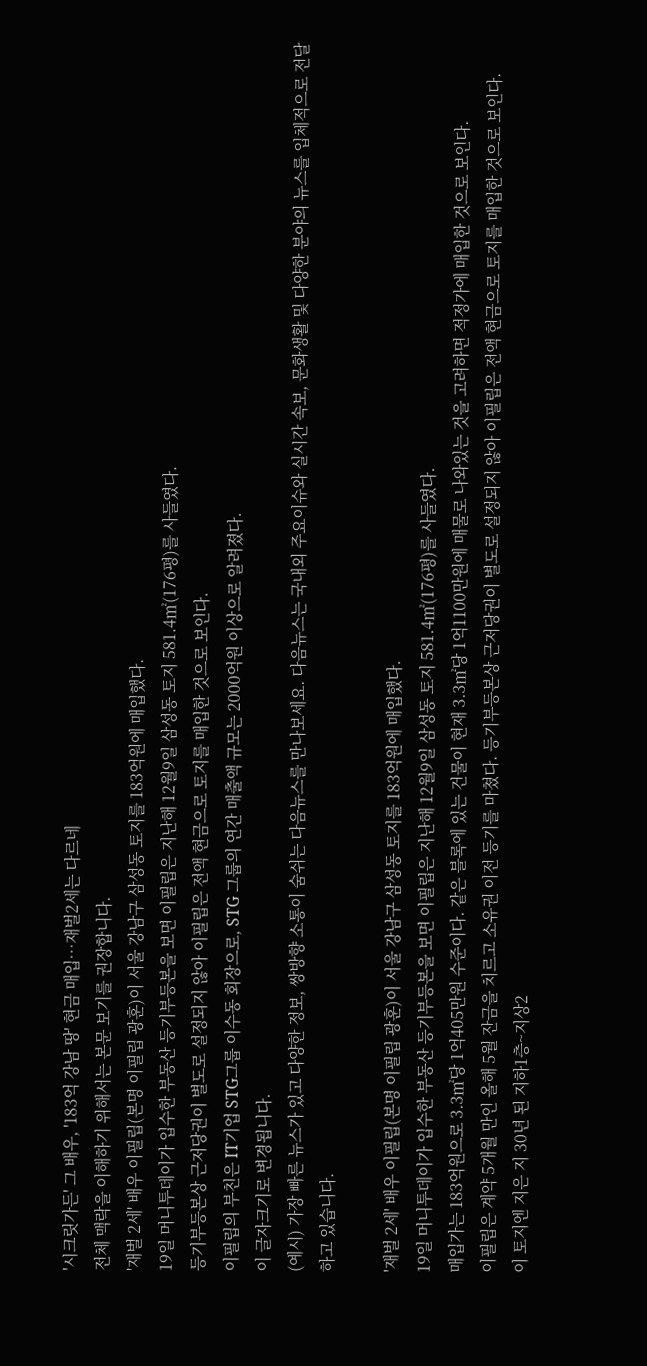'시크릿가든' 그 배우, '183억 강남 땅' 현금 매입…재벌2세는 다르네
전체 맥락을 이해하기 위해서는 본문 보기를 권장합니다.
'재벌 2세' 배우 이필립(본명 이필립 광훈)이 서울 강남구 삼성동 토지를 183억원에 매입했다.
19일 머니투데이가 입수한 부동산 등기부등본을 보면 이필립은 지난해 12월9일 삼성동 토지 581.4㎡(176평)를 사들였다.
등기부등본상 근저당권이 별도로 설정되지 않아 이필립은 전액 현금으로 토지를 매입한 것으로 보인다.
이필립의 부친은 IT기업 STG그룹 이수동 회장으로, STG 그룹의 연간 매출액 규모는 2000억원 이상으로 알려졌다.
이 글자크기로 변경됩니다.
(예시) 가장 빠른 뉴스가 있고 다양한 정보, 쌍방향 소통이 숨쉬는 다음뉴스를 만나보세요. 다음뉴스는 국내외 주요이슈와 실시간 속보, 문화생활 및 다양한 분야의 뉴스를 입체적으로 전달하고 있습니다.

'재벌 2세' 배우 이필립(본명 이필립 광훈)이 서울 강남구 삼성동 토지를 183억원에 매입했다.
19일 머니투데이가 입수한 부동산 등기부등본을 보면 이필립은 지난해 12월9일 삼성동 토지 581.4㎡(176평)를 사들였다.
매입가는 183억원으로 3.3㎡당 1억405만원 수준이다. 같은 블록에 있는 건물이 현재 3.3㎡당 1억1100만원에 매물로 나와있는 것을 고려하면 적정가에 매입한 것으로 보인다.
이필립은 계약 5개월 만인 올해 5월 잔금을 치르고 소유권 이전 등기를 마쳤다. 등기부등본상 근저당권이 별도로 설정되지 않아 이필립은 전액 현금으로 토지를 매입한 것으로 보인다.
이 토지엔 지은 지 30년 된 지하1층~지상2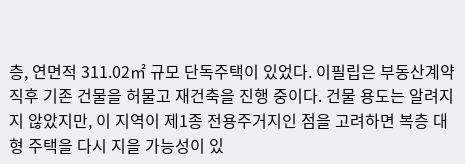층, 연면적 311.02㎡ 규모 단독주택이 있었다. 이필립은 부동산계약 직후 기존 건물을 허물고 재건축을 진행 중이다. 건물 용도는 알려지지 않았지만, 이 지역이 제1종 전용주거지인 점을 고려하면 복층 대형 주택을 다시 지을 가능성이 있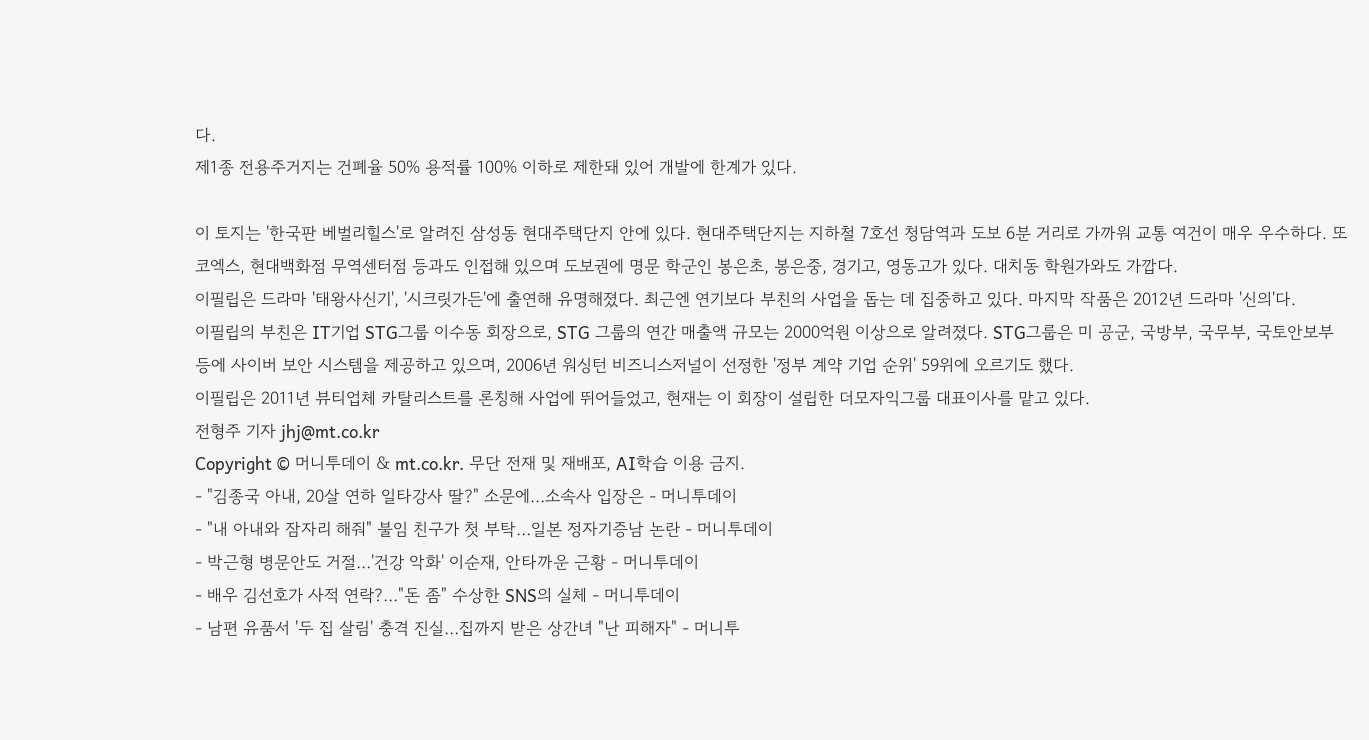다.
제1종 전용주거지는 건폐율 50% 용적률 100% 이하로 제한돼 있어 개발에 한계가 있다.

이 토지는 '한국판 베벌리힐스'로 알려진 삼성동 현대주택단지 안에 있다. 현대주택단지는 지하철 7호선 청담역과 도보 6분 거리로 가까워 교통 여건이 매우 우수하다. 또 코엑스, 현대백화점 무역센터점 등과도 인접해 있으며 도보권에 명문 학군인 봉은초, 봉은중, 경기고, 영동고가 있다. 대치동 학원가와도 가깝다.
이필립은 드라마 '태왕사신기', '시크릿가든'에 출연해 유명해졌다. 최근엔 연기보다 부친의 사업을 돕는 데 집중하고 있다. 마지막 작품은 2012년 드라마 '신의'다.
이필립의 부친은 IT기업 STG그룹 이수동 회장으로, STG 그룹의 연간 매출액 규모는 2000억원 이상으로 알려졌다. STG그룹은 미 공군, 국방부, 국무부, 국토안보부 등에 사이버 보안 시스템을 제공하고 있으며, 2006년 워싱턴 비즈니스저널이 선정한 '정부 계약 기업 순위' 59위에 오르기도 했다.
이필립은 2011년 뷰티업체 카탈리스트를 론칭해 사업에 뛰어들었고, 현재는 이 회장이 설립한 더모자익그룹 대표이사를 맡고 있다.
전형주 기자 jhj@mt.co.kr
Copyright © 머니투데이 & mt.co.kr. 무단 전재 및 재배포, AI학습 이용 금지.
- "김종국 아내, 20살 연하 일타강사 딸?" 소문에…소속사 입장은 - 머니투데이
- "내 아내와 잠자리 해줘" 불임 친구가 첫 부탁…일본 정자기증남 논란 - 머니투데이
- 박근형 병문안도 거절…'건강 악화' 이순재, 안타까운 근황 - 머니투데이
- 배우 김선호가 사적 연락?…"돈 좀" 수상한 SNS의 실체 - 머니투데이
- 남편 유품서 '두 집 살림' 충격 진실…집까지 받은 상간녀 "난 피해자" - 머니투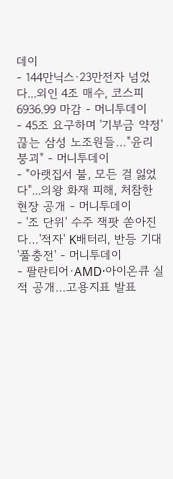데이
- 144만닉스·23만전자 넘었다...외인 4조 매수, 코스피 6936.99 마감 - 머니투데이
- 45조 요구하며 '기부금 약정' 끊는 삼성 노조원들…"윤리 붕괴" - 머니투데이
- "아랫집서 불, 모든 걸 잃었다"...의왕 화재 피해, 처참한 현장 공개 - 머니투데이
- '조 단위' 수주 잭팟 쏟아진다…'적자' K배터리, 반등 기대 '풀충전' - 머니투데이
- 팔란티어·AMD·아이온큐 실적 공개…고용지표 발표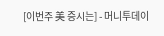[이번주 美 증시는] - 머니투데이